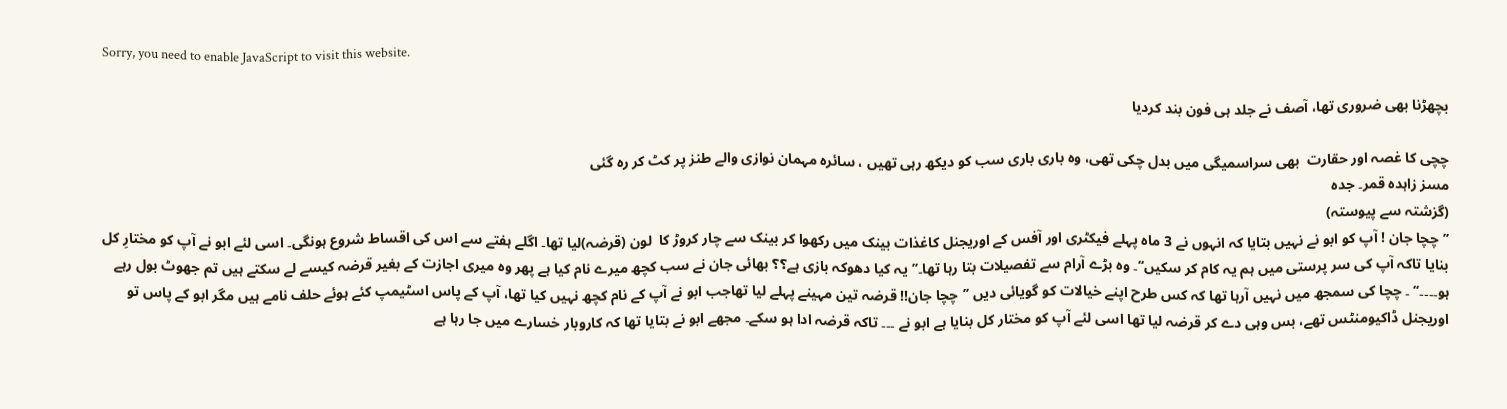Sorry, you need to enable JavaScript to visit this website.

بچھڑنا بھی ضروری تھا، آصف نے جلد ہی فون بند کردیا

چچی کا غصہ اور حقارت  بھی سراسمیگی میں بدل چکی تھی، وہ باری باری سب کو دیکھ رہی تھیں ، سائرہ مہمان نوازی والے طنز پر کٹ کر رہ گئی
مسز زاہدہ قمر۔ جدہ
(گزشتہ سے پیوستہ)
’’چچا جان ! آپ کو ابو نے نہیں بتایا کہ انہوں نے 3 ماہ پہلے فیکٹری اور آفس کے اوریجنل کاغذات بینک میں رکھوا کر بینک سے چار کروڑ کا  لون (قرضہ)لیا تھا۔ اگلے ہفتے سے اس کی اقساط شروع ہونگی۔ اسی لئے ابو نے آپ کو مختارِ کل بنایا تاکہ آپ کی سر پرستی میں ہم یہ کام کر سکیں‘‘۔ وہ بڑے آرام سے تفصیلات بتا رہا تھا۔’’یہ کیا دھوکہ بازی ہے؟؟ بھائی جان نے سب کچھ میرے نام کیا ہے پھر وہ میری اجازت کے بغیر قرضہ کیسے لے سکتے ہیں تم جھوٹ بول رہے ہو۔۔۔۔‘‘ ۔ چچا کی سمجھ میں نہیں آرہا تھا کہ کس طرح اپنے خیالات کو گویائی دیں ’’چچا جان!! قرضہ تین مہینے پہلے لیا تھاجب ابو نے آپ کے نام کچھ نہیں کیا تھا، آپ کے پاس اسٹیمپ کئے ہوئے حلف نامے ہیں مگر ابو کے پاس تو اوریجنل ڈاکیومنٹس تھے، بس وہی دے کر قرضہ لیا تھا اسی لئے آپ کو مختار کل بنایا ہے ابو نے ۔۔۔ تاکہ قرضہ ادا ہو سکے۔ مجھے ابو نے بتایا تھا کہ کاروبار خسارے میں جا رہا ہے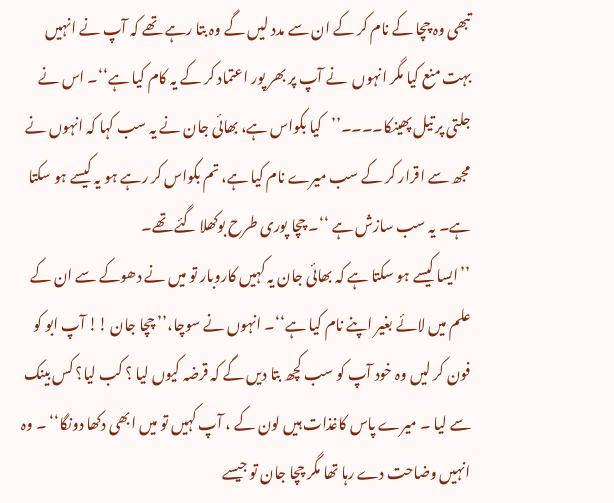تبھی وہ چچا کے نام کر کے ان سے مدد لیں گے وہ بتا رہے تھے کہ آپ نے انہیں بہت منع کیا مگر انہوں  نے آپ پر بھر پور اعتماد کر کے یہ کام کیا ہے‘‘۔ اس نے جلتی پر تیل پھینکا۔۔۔۔’’کیا بکواس ہے، بھائی جان نے یہ سب کہا کہ انہوں نے مجھ سے اقرار کر کے سب میرے نام کیا ہے، تم بکواس کر رہے ہو یہ کیسے ہو سکتا ہے۔ یہ سب سازش ہے ‘‘۔ چچا پوری طرح بوکھلا گئے تھے۔
’’ایسا کیسے ہو سکتا ہے کہ بھائی جان یہ کہیں کاروبار تو میں نے دھوکے سے ان کے علم میں لائے بغیر اپنے نام کیا ہے‘‘۔ انہوں نے سوچا،’’ چچا جان !! آپ ابو کو فون کر لیں وہ خود آپ کو سب کچھ بتا دیں گے کہ قرضہ کیوں لیا ؟ کب لیا؟ کس بینک سے لیا ۔ میرے پاس کاغذات ہیں لون کے ، آپ کہیں تو میں ابھی دکھا دونگا‘‘ ۔ وہ انہیں وضاحت دے رہا تھا مگر چچا جان تو جیسے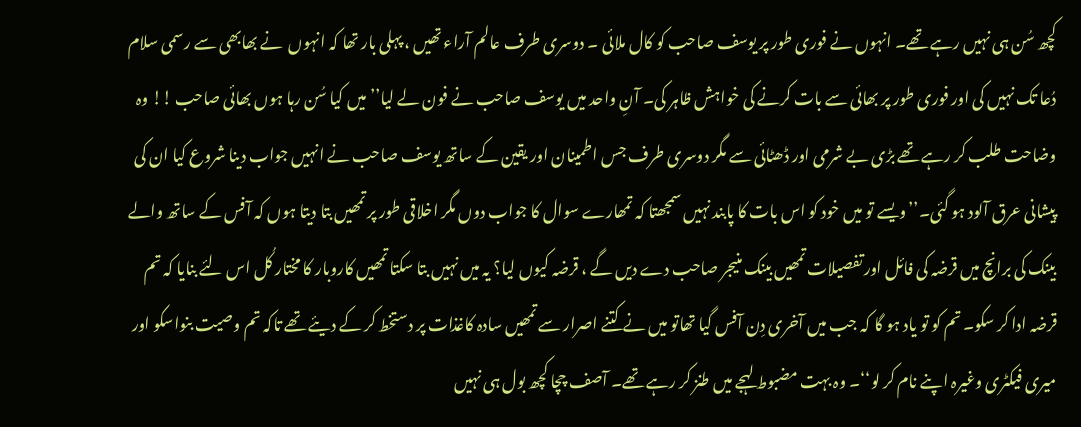کچھ سُن ہی نہیں رہے تھے۔ انہوں نے فوری طور پر یوسف صاحب کو کال ملائی ۔ دوسری طرف عالم آراء تھیں ، پہلی بار تھا کہ انہوں  نے بھابھی سے رسمی سلام دُعا تک نہیں کی اور فوری طور پر بھائی سے بات کرنے کی خواہش ظاہر کی۔ آنِ واحد میں یوسف صاحب نے فون لے لیا’’میں کیا سُن رہا ہوں بھائی صاحب !! وہ وضاحت طلب کر رہے تھے بڑی بے شرمی اور ڈھٹائی سے مگر دوسری طرف جس اطمینان اور یقین کے ساتھ یوسف صاحب نے انہیں جواب دینا شروع کیا ان کی پیشانی عرق آلود ہو گئی۔’’ویسے تو میں خود کو اس بات کا پابند نہیں سمجھتا کہ تمھارے سوال کا جواب دوں مگر اخلاقی طور پر تمھیں بتا دیتا ہوں کہ آفس کے ساتھ والے بینک کی برانچ میں قرضہ کی فائل اور تفصیلات تمھیں بینک منیجر صاحب دے دیں گے ، قرضہ کیوں لیا؟ یہ میں نہیں بتا سکتا تمھیں کاروبار کا مختار کُل اس لئے بنایا کہ تم قرضہ ادا کر سکو۔ تم کو تو یاد ہو گا کہ جب میں آخری دِن آفس گیا تھاتو میں نے کتنے اصرار سے تمھیں سادہ کاغذات پر دستخط کر کے دیئے تھے تاکہ تم وصیت بنواسکو اور میری فیکٹری وغیرہ اپنے نام کر لو‘‘۔ وہ بہت مضبوط لہجے میں طنز کر رہے تھے۔ آصف چچا کچھ بول ہی نہیں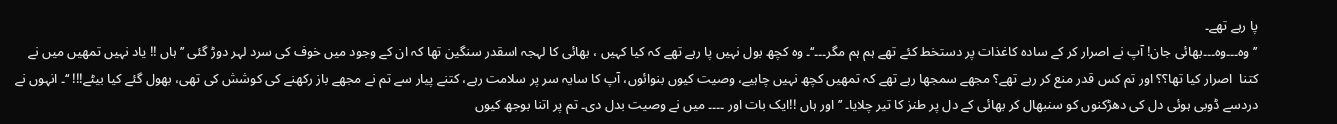پا رہے تھے۔
’’وہ۔۔۔وہ۔۔۔بھائی جان! آپ نے اصرار کر کے سادہ کاغذات پر دستخط کئے تھے ہم ہم مگر۔۔۔‘‘۔ وہ کچھ بول نہیں پا رہے تھے کہ کیا کہیں ، بھائی کا لہجہ اسقدر سنگین تھا کہ ان کے وجود میں خوف کی سرد لہر دوڑ گئی ’’ہاں !! یاد نہیں تمھیں میں نے کتنا  اصرار کیا تھا؟؟ اور تم کس قدر منع کر رہے تھے؟ مجھے سمجھا رہے تھے کہ تمھیں کچھ نہیں چاہیے، وصیت کیوں بنوائوں، آپ کا سایہ سر پر سلامت رہے، کتنے پیار سے تم نے مجھے باز رکھنے کی کوشش کی تھی، بھول گئے کیا بیٹے!!! ‘‘۔ انہوں نے دردسے ڈوبی ہوئی دل کی دھڑکنوں کو سنبھال کر بھائی کے دل پر طنز کا تیر چلایا۔ ’’اور ہاں !!ایک بات اور ۔۔۔۔ میں نے وصیت بدل دی۔ تم پر اتنا بوجھ کیوں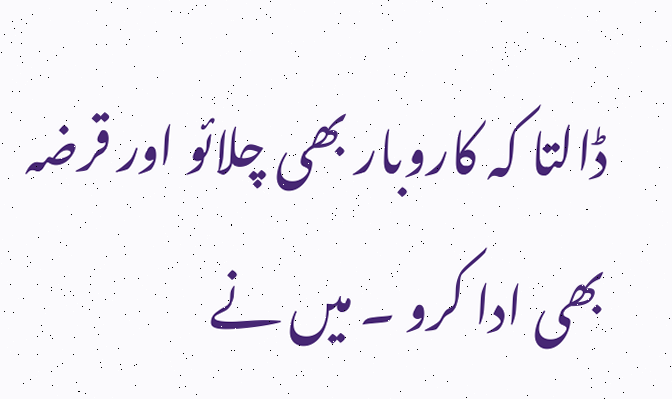ڈالتا کہ کاروبار بھی چلائو اور قرضہ بھی ادا کرو ۔ میں نے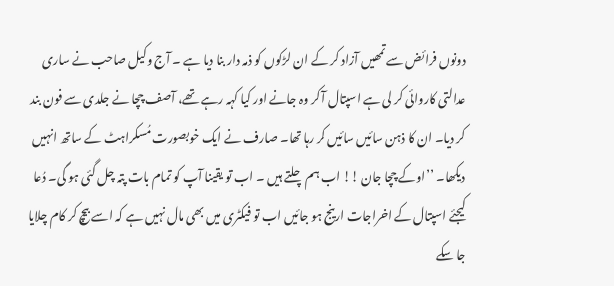دونوں فرائض سے تمھیں آزاد کر کے ان لڑکوں کو ذمہ دار بنا دیا ہے ۔ آج وکیل صاحب نے ساری عدالتی کاروائی کر لی ہے اسپتال آ کر وہ جانے اور کیا کہہ رہے تھے، آصف چچا نے جلدی سے فون بند کر دیا۔ ان کا ذہن سائیں سائیں کر رہا تھا۔ صارف نے ایک خوبصورت مُسکراہٹ کے ساتھ انہیں دیکھا۔ ’’اوکے چچا جان !! اب ہم چلتے ہیں ۔ اب تو یقینا آپ کو تمام بات پتہ چل گئی ہو گی۔ دُعا کیجئے اسپتال کے اخراجات ارینج ہو جائیں اب تو فیکٹری میں بھی مال نہیں ہے کہ اسے بیچ کر کام چلایا جا سکے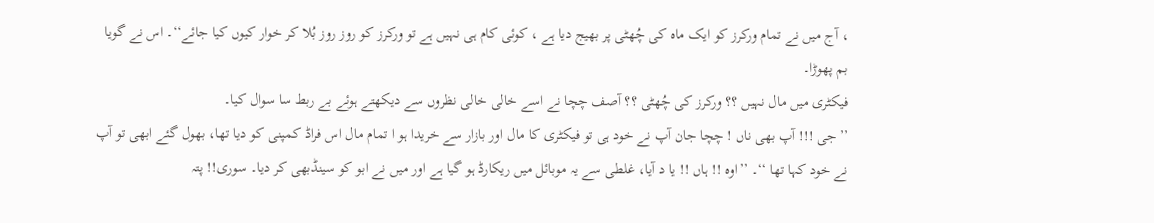، آج میں نے تمام ورکرز کو ایک ماہ کی چُھٹی پر بھیج دیا ہے ، کوئی کام ہی نہیں ہے تو ورکرز کو روز روز بُلا کر خوار کیوں کیا جائے‘‘۔ اس نے گویا بم پھوڑا۔
فیکٹری میں مال نہیں ؟؟ ورکرز کی چُھٹی ؟؟ آصف چچا نے اسے خالی خالی نظروں سے دیکھتے ہوئے بے ربط سا سوال کیا۔
’’جی !!! آپ بھی ناں ! چچا جان آپ نے خود ہی تو فیکٹری کا مال اور بازار سے خریدا ہو ا تمام مال اس فراڈ کمپنی کو دیا تھا، بھول گئے ابھی تو آپ نے خود کہا تھا ‘‘۔ ’’اوہ !! ہاں !! یا د آیا، غلطی سے یہ موبائل میں ریکارڈ ہو گیا ہے اور میں نے ابو کو سینڈبھی کر دیا۔ سوری!! پتہ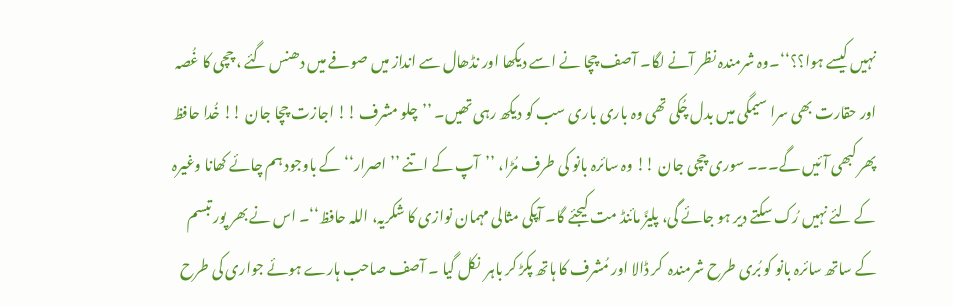نہیں کیسے ہوا؟؟‘‘۔وہ شرمندہ نظر آنے لگا۔ آصف چچا نے اسے دیکھا اور نڈھال سے انداز میں صوفے میں دھنس گئے ، چچی کا غُصہ اور حقارت بھی سرا سیمگی میں بدل چُکی تھی وہ باری باری سب کو دیکھ رہی تھیں۔ ’’چلو مشرف !! اجازت چچا جان !! خُدا حافظ پھر کبھی آئیں گے۔۔۔ سوری چچی جان !! وہ سائرہ بانو کی طرف مُڑا، ’’آپ کے اتنے ’’اصرار‘‘ کے باوجود ہم چائے کھانا وغیرہ کے لئے نہیں رُک سکتے دیر ہو جائے گی، پلیزً مائنڈ مت کیجئے گا۔ آپکی مثالی مہمان نوازی کا شکریہ، اللہ حافظ‘‘۔ اس نے بھر پور تبسم کے ساتھ سائرہ بانو کو بُری طرح شرمندہ  کر ڈالا اور مُشرف کا ہاتھ پکڑ کر باہر  نکل گیا ۔ آصف صاحب ہارے ہوئے جواری کی طرح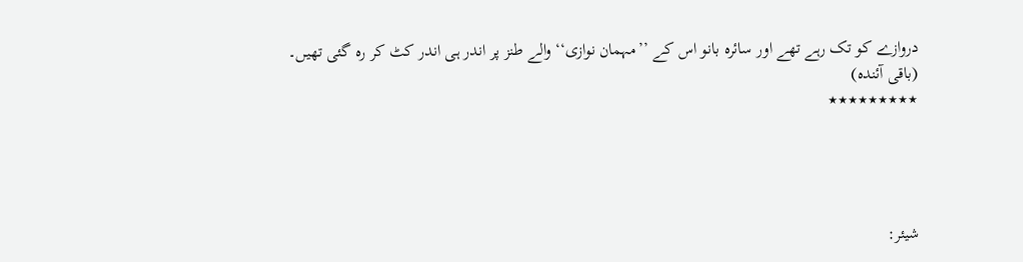دروازے کو تک رہے تھے اور سائرہ بانو اس کے ’’مہمان نوازی‘‘ والے طنز پر اندر ہی اندر کٹ کر رہ گئی تھیں۔
(باقی آئندہ)
٭٭٭٭٭٭٭٭٭




شیئر: